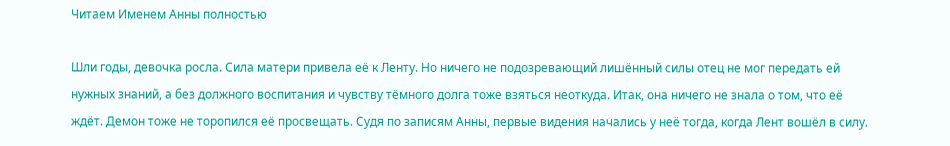Читаем Именем Анны полностью

Шли годы, девочка росла. Сила матери привела её к Ленту. Но ничего не подозревающий лишённый силы отец не мог передать ей нужных знаний, а без должного воспитания и чувству тёмного долга тоже взяться неоткуда. Итак, она ничего не знала о том, что её ждёт. Демон тоже не торопился её просвещать. Судя по записям Анны, первые видения начались у неё тогда, когда Лент вошёл в силу.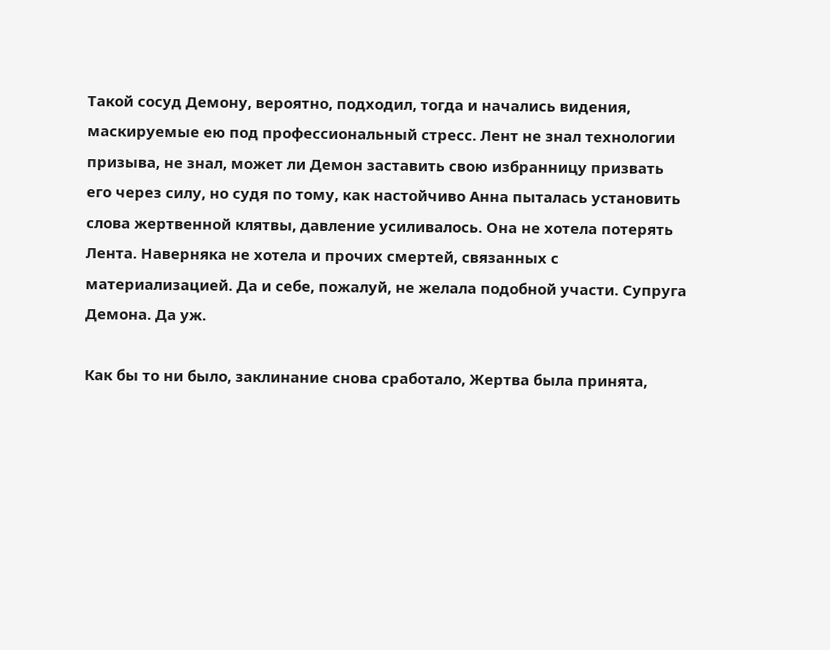Такой сосуд Демону, вероятно, подходил, тогда и начались видения, маскируемые ею под профессиональный стресс. Лент не знал технологии призыва, не знал, может ли Демон заставить свою избранницу призвать его через силу, но судя по тому, как настойчиво Анна пыталась установить слова жертвенной клятвы, давление усиливалось. Она не хотела потерять Лента. Наверняка не хотела и прочих смертей, связанных с материализацией. Да и себе, пожалуй, не желала подобной участи. Супруга Демона. Да уж.

Как бы то ни было, заклинание снова сработало, Жертва была принята,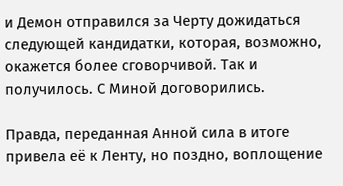и Демон отправился за Черту дожидаться следующей кандидатки, которая, возможно, окажется более сговорчивой. Так и получилось. С Миной договорились.

Правда, переданная Анной сила в итоге привела её к Ленту, но поздно, воплощение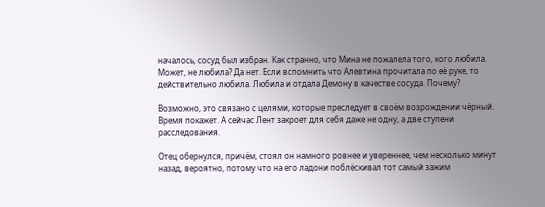началось, сосуд был избран. Как странно, что Мина не пожалела того, кого любила. Может, не любила? Да нет. Если вспомнить что Алевтина прочитала по её руке, то действительно любила. Любила и отдала Демону в качестве сосуда. Почему?

Возможно, это связано с целями, которые преследует в своём возрождении чёрный. Время покажет. А сейчас Лент закроет для себя даже не одну, а две ступени расследования.

Отец обернулся, причём, стоял он намного ровнее и увереннее, чем несколько минут назад, вероятно, потому что на его ладони поблёскивал тот самый зажим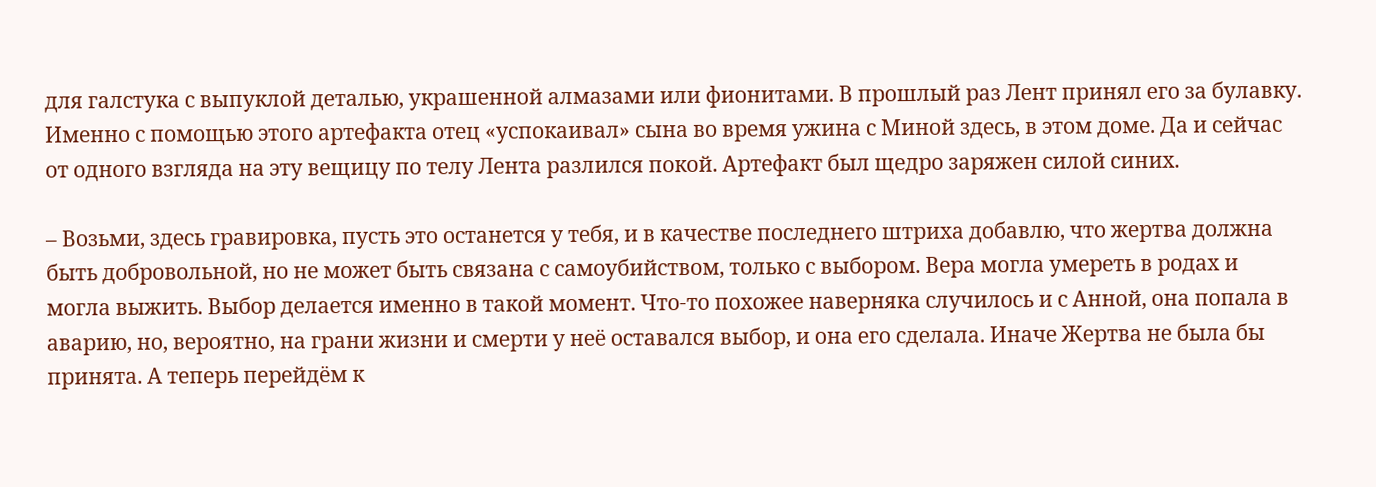для галстука с выпуклой деталью, украшенной алмазами или фионитами. В прошлый раз Лент принял его за булавку. Именно с помощью этого артефакта отец «успокаивал» сына во время ужина с Миной здесь, в этом доме. Да и сейчас от одного взгляда на эту вещицу по телу Лента разлился покой. Артефакт был щедро заряжен силой синих.

– Возьми, здесь гравировка, пусть это останется у тебя, и в качестве последнего штриха добавлю, что жертва должна быть добровольной, но не может быть связана с самоубийством, только с выбором. Вера могла умереть в родах и могла выжить. Выбор делается именно в такой момент. Что-то похожее наверняка случилось и с Анной, она попала в аварию, но, вероятно, на грани жизни и смерти у неё оставался выбор, и она его сделала. Иначе Жертва не была бы принята. А теперь перейдём к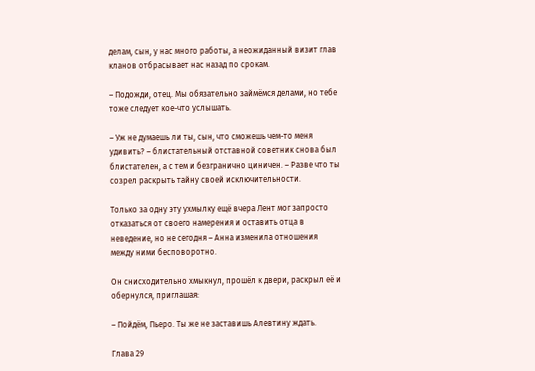делам, сын, у нас много работы, а неожиданный визит глав кланов отбрасывает нас назад по срокам.

– Подожди, отец. Мы обязательно займёмся делами, но тебе тоже следует кое-что услышать.

– Уж не думаешь ли ты, сын, что сможешь чем-то меня удивить? – блистательный отставной советник снова был блистателен, а с тем и безгранично циничен. – Разве что ты созрел раскрыть тайну своей исключительности.

Только за одну эту ухмылку ещё вчера Лент мог запросто отказаться от своего намерения и оставить отца в неведение, но не сегодня – Анна изменила отношения между ними бесповоротно.

Он снисходительно хмыкнул, прошёл к двери, раскрыл её и обернулся, приглашая:

– Пойдём, Пьеро. Ты же не заставишь Алевтину ждать.

Глава 29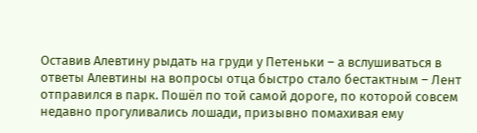Оставив Алевтину рыдать на груди у Петеньки – а вслушиваться в ответы Алевтины на вопросы отца быстро стало бестактным – Лент отправился в парк. Пошёл по той самой дороге, по которой совсем недавно прогуливались лошади, призывно помахивая ему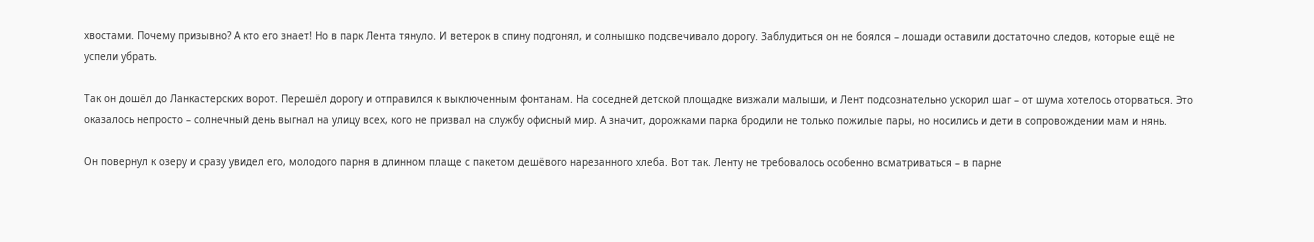хвостами. Почему призывно? А кто его знает! Но в парк Лента тянуло. И ветерок в спину подгонял, и солнышко подсвечивало дорогу. Заблудиться он не боялся – лошади оставили достаточно следов, которые ещё не успели убрать.

Так он дошёл до Ланкастерских ворот. Перешёл дорогу и отправился к выключенным фонтанам. На соседней детской площадке визжали малыши, и Лент подсознательно ускорил шаг – от шума хотелось оторваться. Это оказалось непросто – солнечный день выгнал на улицу всех, кого не призвал на службу офисный мир. А значит, дорожками парка бродили не только пожилые пары, но носились и дети в сопровождении мам и нянь.

Он повернул к озеру и сразу увидел его, молодого парня в длинном плаще с пакетом дешёвого нарезанного хлеба. Вот так. Ленту не требовалось особенно всматриваться – в парне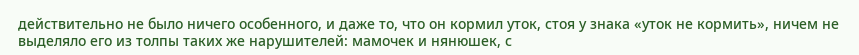действительно не было ничего особенного, и даже то, что он кормил уток, стоя у знака «уток не кормить», ничем не выделяло его из толпы таких же нарушителей: мамочек и нянюшек, с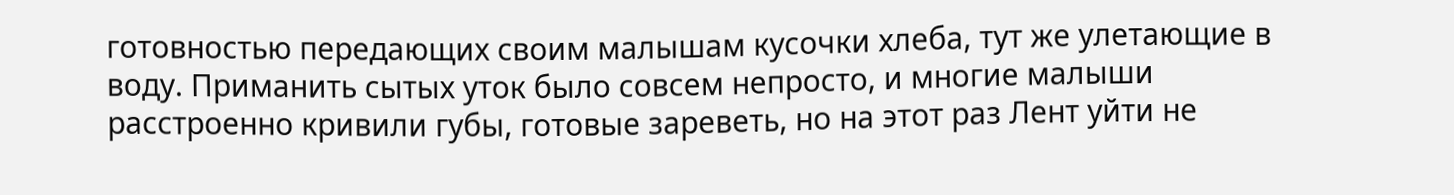готовностью передающих своим малышам кусочки хлеба, тут же улетающие в воду. Приманить сытых уток было совсем непросто, и многие малыши расстроенно кривили губы, готовые зареветь, но на этот раз Лент уйти не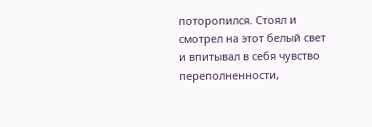поторопился. Стоял и смотрел на этот белый свет и впитывал в себя чувство переполненности,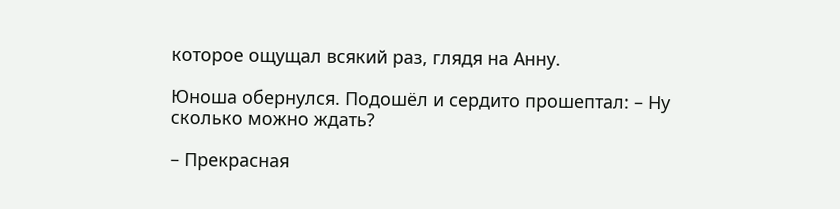которое ощущал всякий раз, глядя на Анну.

Юноша обернулся. Подошёл и сердито прошептал: – Ну сколько можно ждать?

– Прекрасная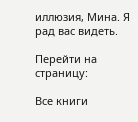иллюзия, Мина. Я рад вас видеть.

Перейти на страницу:

Все книги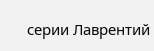серии Лаврентий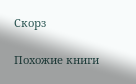Скорз

Похожие книги